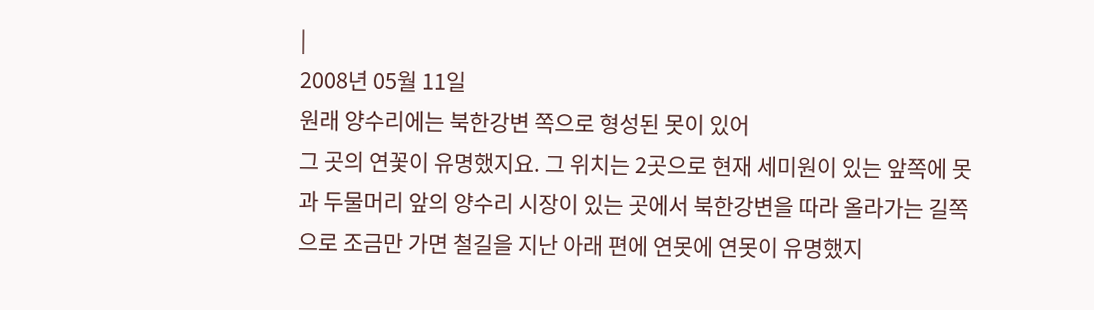|
2008년 05월 11일
원래 양수리에는 북한강변 쪽으로 형성된 못이 있어
그 곳의 연꽃이 유명했지요. 그 위치는 2곳으로 현재 세미원이 있는 앞쪽에 못과 두물머리 앞의 양수리 시장이 있는 곳에서 북한강변을 따라 올라가는 길쪽으로 조금만 가면 철길을 지난 아래 편에 연못에 연못이 유명했지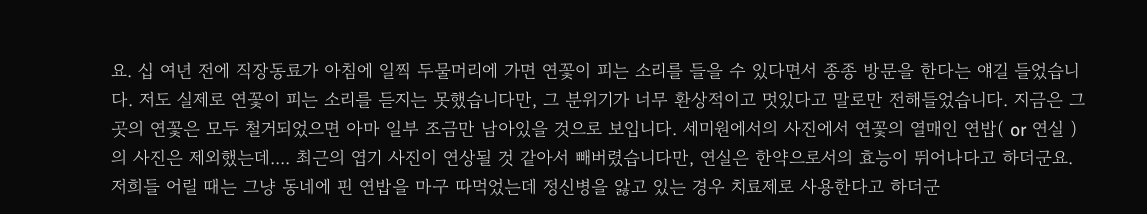요. 십 여년 전에 직장동료가 아침에 일찍 두물머리에 가면 연꽃이 피는 소리를 들을 수 있다면서 종종 방문을 한다는 얘길 들었습니다. 저도 실제로 연꽃이 피는 소리를 듣지는 못했습니다만, 그 분위기가 너무 환상적이고 멋있다고 말로만 전해들었습니다. 지금은 그 곳의 연꽃은 모두 철거되었으면 아마 일부 조금만 남아있을 것으로 보입니다. 세미원에서의 사진에서 연꽃의 열매인 연밥( or 연실 )의 사진은 제외했는데.... 최근의 엽기 사진이 연상될 것 같아서 빼버렸습니다만, 연실은 한약으로서의 효능이 뛰어나다고 하더군요. 저희들 어릴 때는 그냥 동네에 핀 연밥을 마구 따먹었는데 정신병을 앓고 있는 경우 치료제로 사용한다고 하더군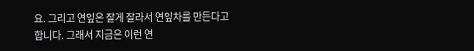요. 그리고 연잎은 잘게 잘라서 연잎차를 만든다고 합니다. 그래서 지금은 이런 연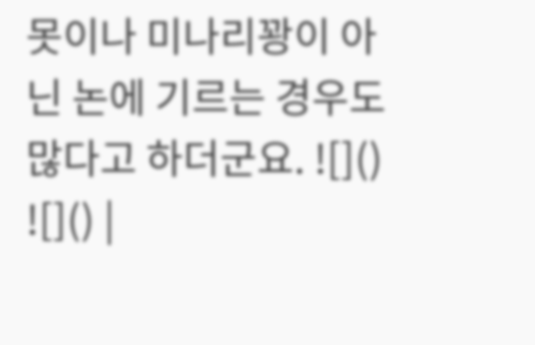못이나 미나리꽝이 아닌 논에 기르는 경우도 많다고 하더군요. ![]() ![]() |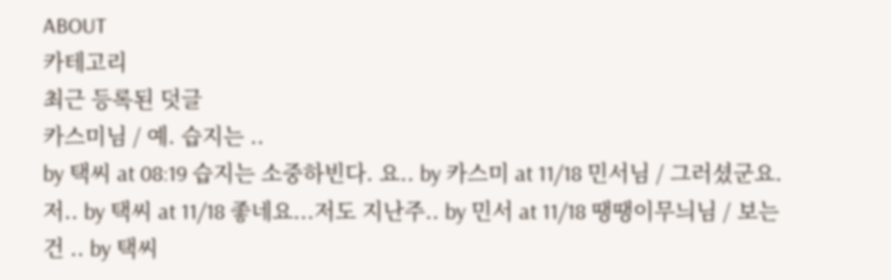ABOUT
카테고리
최근 등록된 덧글
카스미님 / 예. 습지는 ..
by 택씨 at 08:19 습지는 소중하빈다. 요.. by 카스미 at 11/18 민서님 / 그러셨군요. 저.. by 택씨 at 11/18 좋네요...저도 지난주.. by 민서 at 11/18 땡땡이무늬님 / 보는 건 .. by 택씨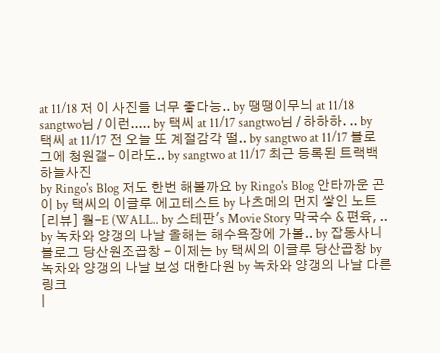at 11/18 저 이 사진들 너무 좋다능.. by 땡땡이무늬 at 11/18 sangtwo님 / 이런..... by 택씨 at 11/17 sangtwo님 / 하하하. .. by 택씨 at 11/17 전 오늘 또 계절감각 떨.. by sangtwo at 11/17 블로그에 청원갤- 이라도.. by sangtwo at 11/17 최근 등록된 트랙백
하늘사진
by Ringo's Blog 저도 한번 해볼까요 by Ringo's Blog 안타까운 곤이 by 택씨의 이글루 에고테스트 by 나츠메의 먼지 쌓인 노트 [리뷰] 월-E (WALL.. by 스테판's Movie Story 막국수 & 편육, .. by 녹차와 양갱의 나날 올해는 해수욕장에 가볼.. by 잡동사니 블로그 당산원조곱창 - 이제는 by 택씨의 이글루 당산곱창 by 녹차와 양갱의 나날 보성 대한다원 by 녹차와 양갱의 나날 다른 링크
|